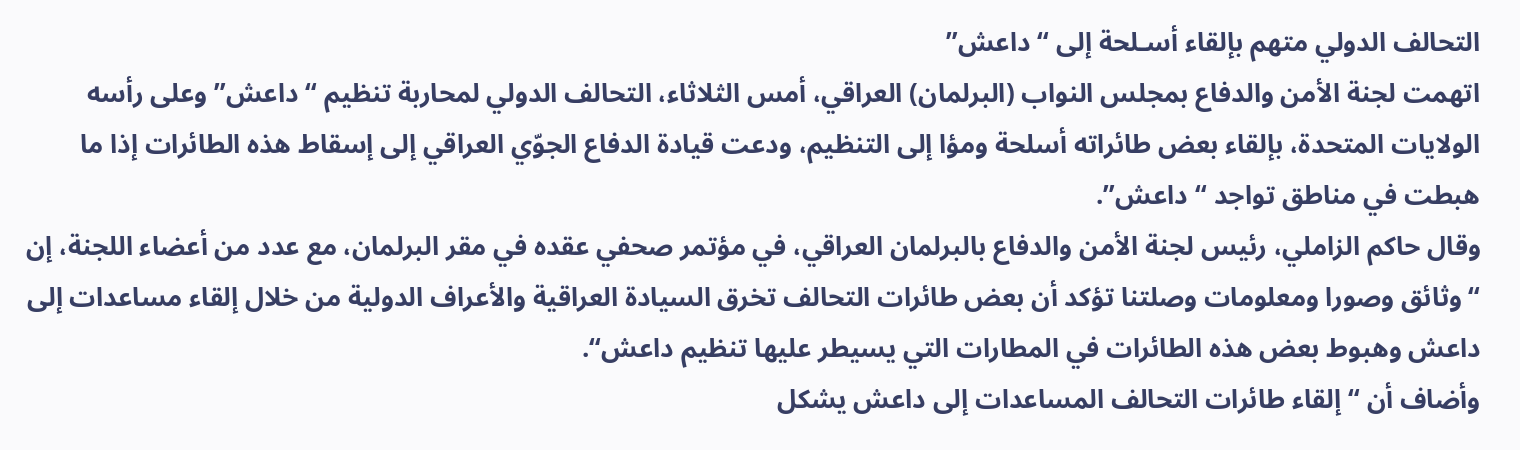التحالف الدولي متهم بإلقاء أسـلحة إلى “داعش”
اتهمت لجنة الأمن والدفاع بمجلس النواب (البرلمان) العراقي، أمس الثلاثاء، التحالف الدولي لمحاربة تنظيم “داعش” وعلى رأسه الولايات المتحدة، بإلقاء بعض طائراته أسلحة ومؤا إلى التنظيم، ودعت قيادة الدفاع الجوّي العراقي إلى إسقاط هذه الطائرات إذا ما هبطت في مناطق تواجد “داعش”.
وقال حاكم الزاملي، رئيس لجنة الأمن والدفاع بالبرلمان العراقي، في مؤتمر صحفي عقده في مقر البرلمان، مع عدد من أعضاء اللجنة، إن “وثائق وصورا ومعلومات وصلتنا تؤكد أن بعض طائرات التحالف تخرق السيادة العراقية والأعراف الدولية من خلال إلقاء مساعدات إلى داعش وهبوط بعض هذه الطائرات في المطارات التي يسيطر عليها تنظيم داعش“.
وأضاف أن “إلقاء طائرات التحالف المساعدات إلى داعش يشكل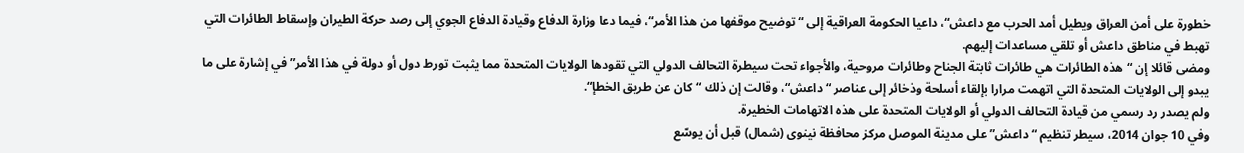خطورة على أمن العراق ويطيل أمد الحرب مع داعش“، داعيا الحكومة العراقية إلى “توضيح موقفها من هذا الأمر“، فيما دعا وزارة الدفاع وقيادة الدفاع الجوي إلى رصد حركة الطيران وإسقاط الطائرات التي تهبط في مناطق داعش أو تلقي مساعدات إليهم.
ومضى قائلا إن “هذه الطائرات هي طائرات ثابتة الجناح وطائرات مروحية، والأجواء تحت سيطرة التحالف الدولي التي تقودها الولايات المتحدة مما يثبت تورط دول أو دولة في هذا الأمر” في إشارة على ما يبدو إلى الولايات المتحدة التي اتهمت مرارا بإلقاء أسلحة وذخائر إلى عناصر “داعش“، وقالت إن ذلك “كان عن طريق الخطإ“.
ولم يصدر رد رسمي من قيادة التحالف الدولي أو الولايات المتحدة على هذه الاتهامات الخطيرة.
وفي 10 جوان 2014، سيطر تنظيم “داعش” على مدينة الموصل مركز محافظة نينوى (شمال) قبل أن يوسّع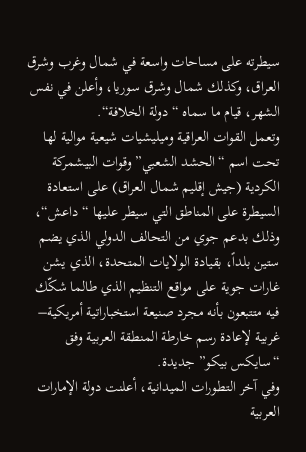سيطرته على مساحات واسعة في شمال وغرب وشرق العراق، وكذلك شمال وشرق سوريا، وأعلن في نفس الشهر، قيام ما سماه “دولة الخلافة“.
وتعمل القوات العراقية وميليشيات شيعية موالية لها تحت اسم “الحشد الشعبي” وقوات البيشمركة الكردية (جيش إقليم شمال العراق) على استعادة السيطرة على المناطق التي سيطر عليها “داعش“، وذلك بدعم جوي من التحالف الدولي الذي يضم ستين بلداً، بقيادة الولايات المتحدة، الذي يشن غارات جوية على مواقع التنظيم الذي طالما شكّك فيه متتبعون بأنه مجرد صنيعة استخباراتية أمريكية– غربية لإعادة رسم خارطة المنطقة العربية وفق “سايكس بيكو” جديدة.
وفي آخر التطورات الميدانية، أعلنت دولة الإمارات العربية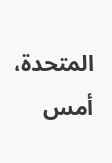المتحدة، أمس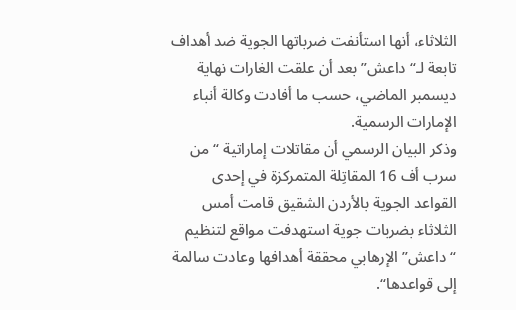الثلاثاء، أنها استأنفت ضرباتها الجوية ضد أهداف تابعة لـ“داعش” بعد أن علقت الغارات نهاية ديسمبر الماضي، حسب ما أفادت وكالة أنباء الإمارات الرسمية.
وذكر البيان الرسمي أن مقاتلات إماراتية “من سرب أف 16 المقاتِلة المتمركزة في إحدى القواعد الجوية بالأردن الشقيق قامت أمس الثلاثاء بضربات جوية استهدفت مواقع لتنظيم “داعش” الإرهابي محققة أهدافها وعادت سالمة إلى قواعدها“.